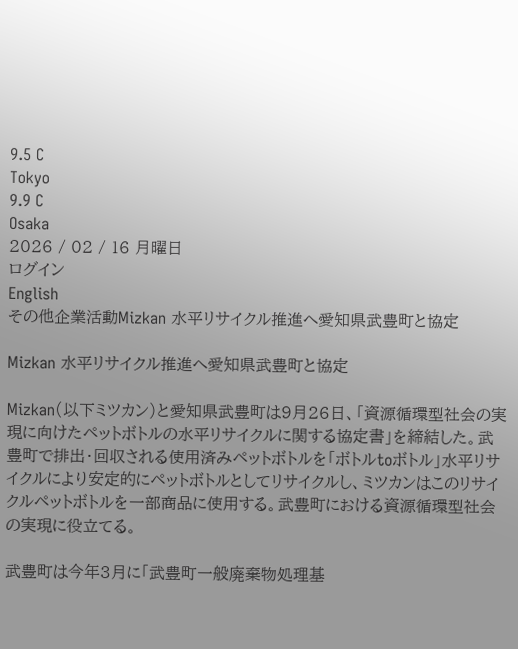9.5 C
Tokyo
9.9 C
Osaka
2026 / 02 / 16 月曜日
ログイン
English
その他企業活動Mizkan 水平リサイクル推進へ愛知県武豊町と協定

Mizkan 水平リサイクル推進へ愛知県武豊町と協定

Mizkan(以下ミツカン)と愛知県武豊町は9月26日、「資源循環型社会の実現に向けたペットボトルの水平リサイクルに関する協定書」を締結した。武豊町で排出・回収される使用済みペットボトルを「ボトルtoボトル」水平リサイクルにより安定的にペットボトルとしてリサイクルし、ミツカンはこのリサイクルペットボトルを一部商品に使用する。武豊町における資源循環型社会の実現に役立てる。

武豊町は今年3月に「武豊町一般廃棄物処理基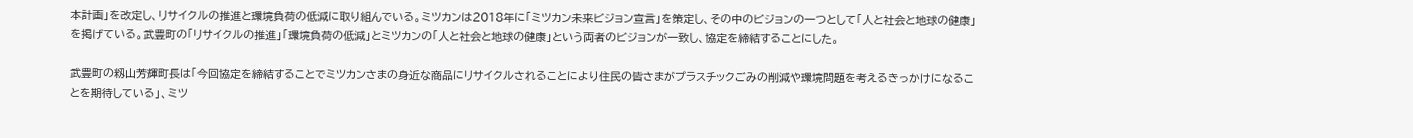本計画」を改定し、リサイクルの推進と環境負荷の低減に取り組んでいる。ミツカンは2018年に「ミツカン未来ビジョン宣言」を策定し、その中のビジョンの一つとして「人と社会と地球の健康」を掲げている。武豊町の「リサイクルの推進」「環境負荷の低減」とミツカンの「人と社会と地球の健康」という両者のビジョンが一致し、協定を締結することにした。

武豊町の籾山芳輝町長は「今回協定を締結することでミツカンさまの身近な商品にリサイクルされることにより住民の皆さまがプラスチックごみの削減や環境問題を考えるきっかけになることを期待している」、ミツ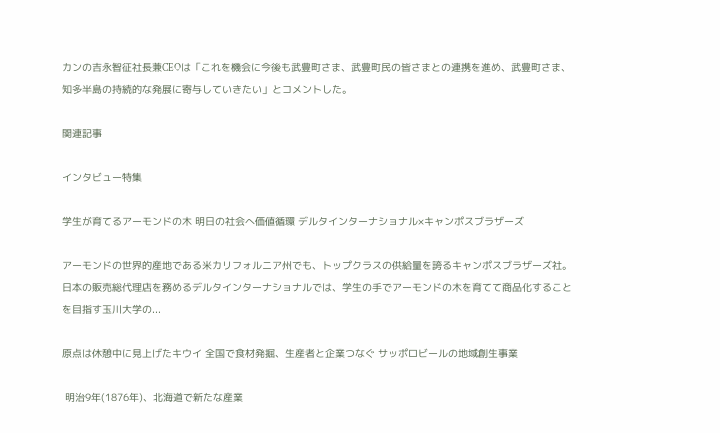カンの吉永智征社長兼CEOは「これを機会に今後も武豊町さま、武豊町民の皆さまとの連携を進め、武豊町さま、知多半島の持続的な発展に寄与していきたい」とコメントした。

関連記事

インタビュー特集

学生が育てるアーモンドの木 明日の社会へ価値循環 デルタインターナショナル×キャンポスブラザーズ

アーモンドの世界的産地である米カリフォルニア州でも、トップクラスの供給量を誇るキャンポスブラザーズ社。日本の販売総代理店を務めるデルタインターナショナルでは、学生の手でアーモンドの木を育てて商品化することを目指す玉川大学の...

原点は休憩中に見上げたキウイ 全国で食材発掘、生産者と企業つなぐ サッポロビールの地域創生事業

 明治9年(1876年)、北海道で新たな産業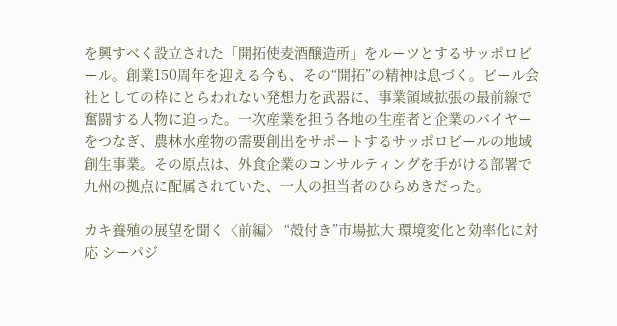を興すべく設立された「開拓使麦酒醸造所」をルーツとするサッポロビール。創業150周年を迎える今も、その“開拓”の精神は息づく。ビール会社としての枠にとらわれない発想力を武器に、事業領域拡張の最前線で奮闘する人物に迫った。一次産業を担う各地の生産者と企業のバイヤーをつなぎ、農林水産物の需要創出をサポートするサッポロビールの地域創生事業。その原点は、外食企業のコンサルティングを手がける部署で九州の拠点に配属されていた、一人の担当者のひらめきだった。

カキ養殖の展望を聞く〈前編〉 “殻付き”市場拡大 環境変化と効率化に対応 シーパジ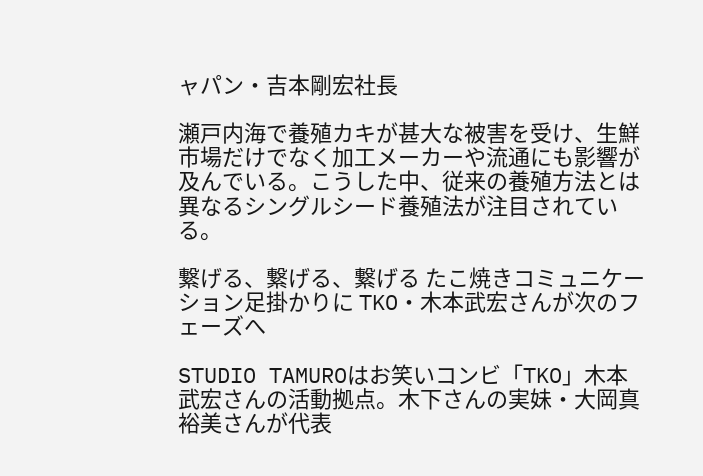ャパン・吉本剛宏社長

瀬戸内海で養殖カキが甚大な被害を受け、生鮮市場だけでなく加工メーカーや流通にも影響が及んでいる。こうした中、従来の養殖方法とは異なるシングルシード養殖法が注目されている。

繋げる、繋げる、繋げる たこ焼きコミュニケーション足掛かりに TKO・木本武宏さんが次のフェーズへ

STUDIO TAMUROはお笑いコンビ「TKO」木本武宏さんの活動拠点。木下さんの実妹・大岡真裕美さんが代表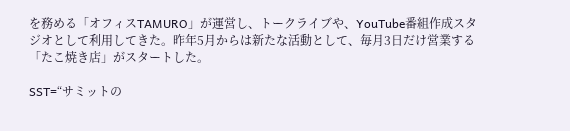を務める「オフィスTAMURO」が運営し、トークライブや、YouTube番組作成スタジオとして利用してきた。昨年5月からは新たな活動として、毎月3日だけ営業する「たこ焼き店」がスタートした。

SST=“サミットの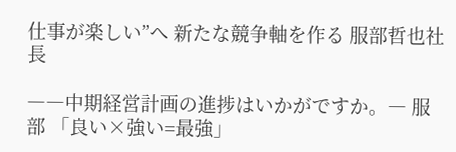仕事が楽しい”へ 新たな競争軸を作る 服部哲也社長

――中期経営計画の進捗はいかがですか。― 服部 「良い×強い=最強」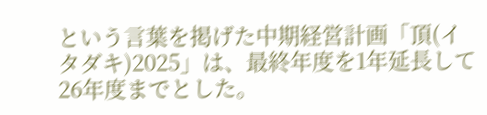という言葉を掲げた中期経営計画「頂(イタダキ)2025」は、最終年度を1年延長して26年度までとした。